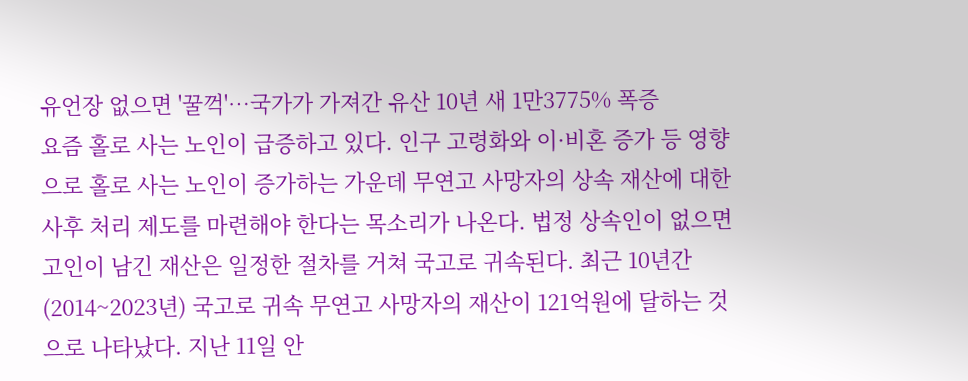유언장 없으면 '꿀꺽'…국가가 가져간 유산 10년 새 1만3775% 폭증
요즘 홀로 사는 노인이 급증하고 있다. 인구 고령화와 이·비혼 증가 등 영향으로 홀로 사는 노인이 증가하는 가운데 무연고 사망자의 상속 재산에 대한 사후 처리 제도를 마련해야 한다는 목소리가 나온다. 법정 상속인이 없으면 고인이 남긴 재산은 일정한 절차를 거쳐 국고로 귀속된다. 최근 10년간(2014~2023년) 국고로 귀속 무연고 사망자의 재산이 121억원에 달하는 것으로 나타났다. 지난 11일 안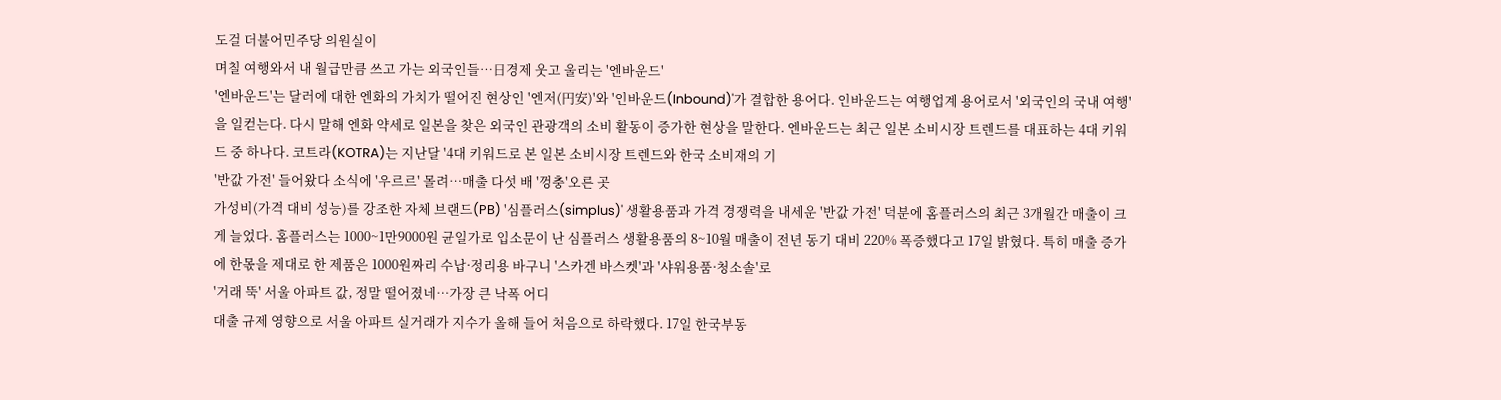도걸 더불어민주당 의원실이
며칠 여행와서 내 월급만큼 쓰고 가는 외국인들…日경제 웃고 울리는 '엔바운드'
'엔바운드'는 달러에 대한 엔화의 가치가 떨어진 현상인 '엔저(円安)'와 '인바운드(Inbound)'가 결합한 용어다. 인바운드는 여행업계 용어로서 '외국인의 국내 여행'을 일컫는다. 다시 말해 엔화 약세로 일본을 찾은 외국인 관광객의 소비 활동이 증가한 현상을 말한다. 엔바운드는 최근 일본 소비시장 트렌드를 대표하는 4대 키워드 중 하나다. 코트라(KOTRA)는 지난달 '4대 키워드로 본 일본 소비시장 트렌드와 한국 소비재의 기
'반값 가전' 들어왔다 소식에 '우르르' 몰려…매출 다섯 배 '껑충'오른 곳
가성비(가격 대비 성능)를 강조한 자체 브랜드(PB) '심플러스(simplus)' 생활용품과 가격 경쟁력을 내세운 '반값 가전' 덕분에 홈플러스의 최근 3개월간 매출이 크게 늘었다. 홈플러스는 1000~1만9000원 균일가로 입소문이 난 심플러스 생활용품의 8~10월 매출이 전년 동기 대비 220% 폭증했다고 17일 밝혔다. 특히 매출 증가에 한몫을 제대로 한 제품은 1000원짜리 수납·정리용 바구니 '스카겐 바스켓'과 '샤워용품·청소솔'로
'거래 뚝' 서울 아파트 값, 정말 떨어졌네…가장 큰 낙폭 어디
대출 규제 영향으로 서울 아파트 실거래가 지수가 올해 들어 처음으로 하락했다. 17일 한국부동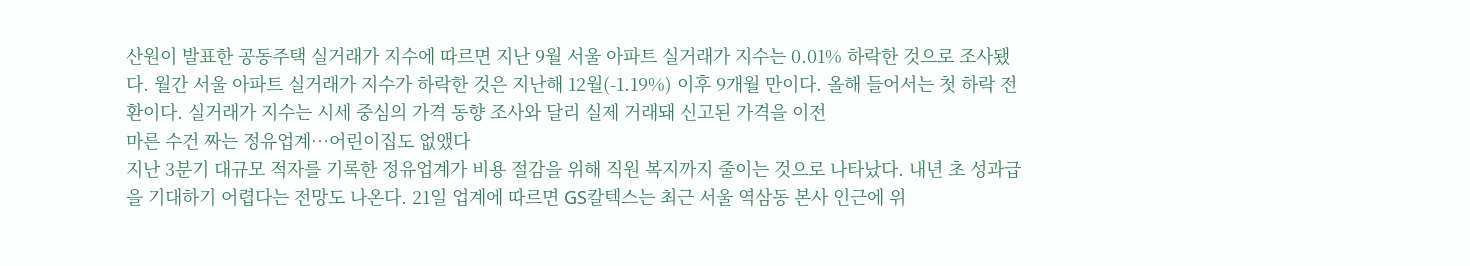산원이 발표한 공동주택 실거래가 지수에 따르면 지난 9월 서울 아파트 실거래가 지수는 0.01% 하락한 것으로 조사됐다. 월간 서울 아파트 실거래가 지수가 하락한 것은 지난해 12월(-1.19%) 이후 9개월 만이다. 올해 들어서는 첫 하락 전환이다. 실거래가 지수는 시세 중심의 가격 동향 조사와 달리 실제 거래돼 신고된 가격을 이전
마른 수건 짜는 정유업계…어린이집도 없앴다
지난 3분기 대규모 적자를 기록한 정유업계가 비용 절감을 위해 직원 복지까지 줄이는 것으로 나타났다. 내년 초 성과급을 기대하기 어렵다는 전망도 나온다. 21일 업계에 따르면 GS칼텍스는 최근 서울 역삼동 본사 인근에 위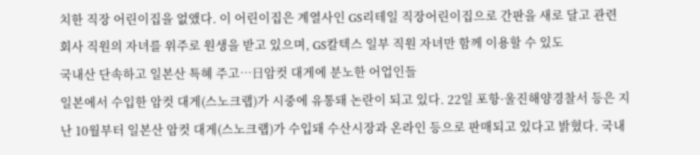치한 직장 어린이집을 없앴다. 이 어린이집은 계열사인 GS리테일 직장어린이집으로 간판을 새로 달고 관련 회사 직원의 자녀를 위주로 원생을 받고 있으며, GS칼텍스 일부 직원 자녀만 함께 이용할 수 있도
국내산 단속하고 일본산 특혜 주고…日암컷 대게에 분노한 어업인들
일본에서 수입한 암컷 대게(스노크랩)가 시중에 유통돼 논란이 되고 있다. 22일 포항·울진해양경찰서 등은 지난 10월부터 일본산 암컷 대게(스노크랩)가 수입돼 수산시장과 온라인 등으로 판매되고 있다고 밝혔다. 국내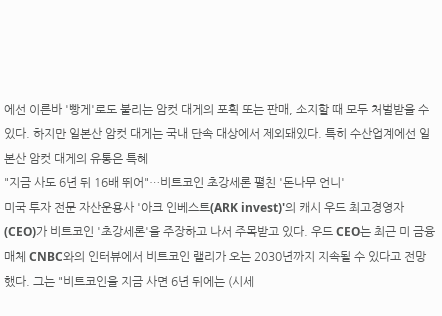에선 이른바 '빵게'로도 불리는 암컷 대게의 포획 또는 판매, 소지할 때 모두 처벌받을 수 있다. 하지만 일본산 암컷 대게는 국내 단속 대상에서 제외돼있다. 특히 수산업계에선 일본산 암컷 대게의 유통은 특혜
"지금 사도 6년 뒤 16배 뛰어"…비트코인 초강세론 펼친 '돈나무 언니'
미국 투자 전문 자산운용사 '아크 인베스트(ARK invest)'의 캐시 우드 최고경영자(CEO)가 비트코인 '초강세론'을 주장하고 나서 주목받고 있다. 우드 CEO는 최근 미 금융 매체 CNBC와의 인터뷰에서 비트코인 랠리가 오는 2030년까지 지속될 수 있다고 전망했다. 그는 "비트코인을 지금 사면 6년 뒤에는 (시세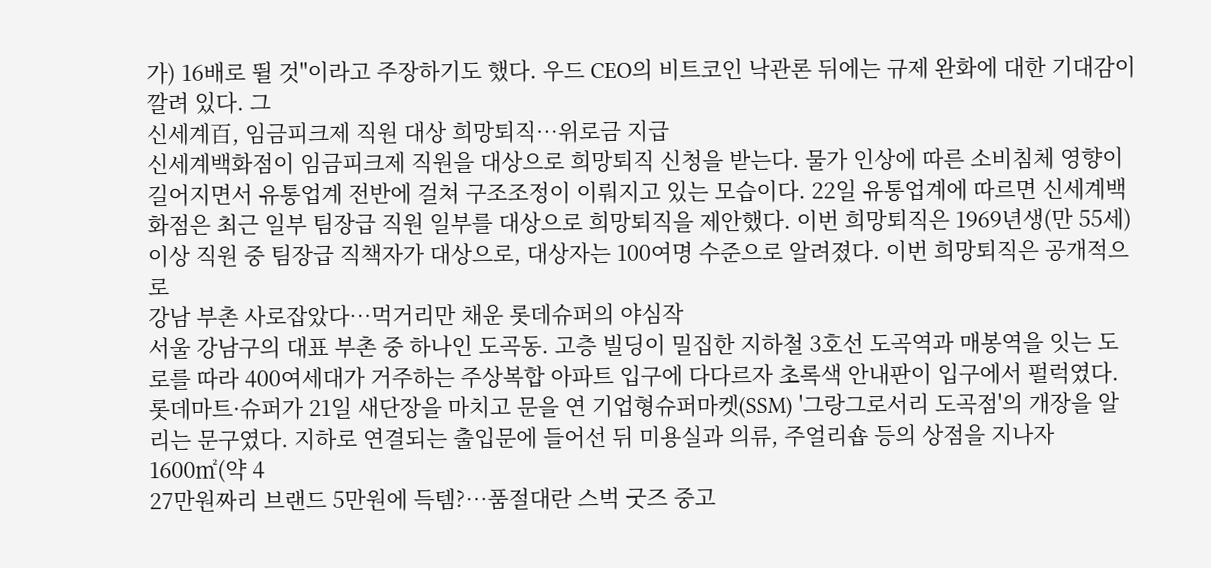가) 16배로 뛸 것"이라고 주장하기도 했다. 우드 CEO의 비트코인 낙관론 뒤에는 규제 완화에 대한 기대감이 깔려 있다. 그
신세계百, 임금피크제 직원 대상 희망퇴직…위로금 지급
신세계백화점이 임금피크제 직원을 대상으로 희망퇴직 신청을 받는다. 물가 인상에 따른 소비침체 영향이 길어지면서 유통업계 전반에 걸쳐 구조조정이 이뤄지고 있는 모습이다. 22일 유통업계에 따르면 신세계백화점은 최근 일부 팀장급 직원 일부를 대상으로 희망퇴직을 제안했다. 이번 희망퇴직은 1969년생(만 55세) 이상 직원 중 팀장급 직책자가 대상으로, 대상자는 100여명 수준으로 알려졌다. 이번 희망퇴직은 공개적으로
강남 부촌 사로잡았다…먹거리만 채운 롯데슈퍼의 야심작
서울 강남구의 대표 부촌 중 하나인 도곡동. 고층 빌딩이 밀집한 지하철 3호선 도곡역과 매봉역을 잇는 도로를 따라 400여세대가 거주하는 주상복합 아파트 입구에 다다르자 초록색 안내판이 입구에서 펄럭였다. 롯데마트·슈퍼가 21일 새단장을 마치고 문을 연 기업형슈퍼마켓(SSM) '그랑그로서리 도곡점'의 개장을 알리는 문구였다. 지하로 연결되는 출입문에 들어선 뒤 미용실과 의류, 주얼리숍 등의 상점을 지나자 1600㎡(약 4
27만원짜리 브랜드 5만원에 득템?…품절대란 스벅 굿즈 중고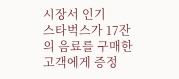시장서 인기
스타벅스가 17잔의 음료를 구매한 고객에게 증정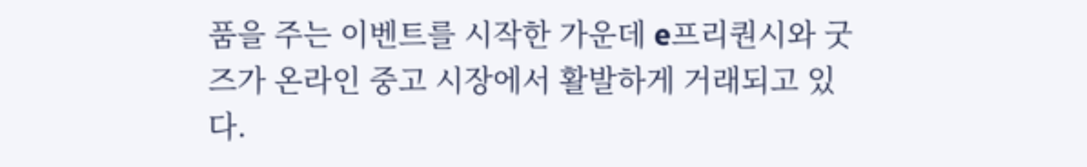품을 주는 이벤트를 시작한 가운데 e프리퀀시와 굿즈가 온라인 중고 시장에서 활발하게 거래되고 있다.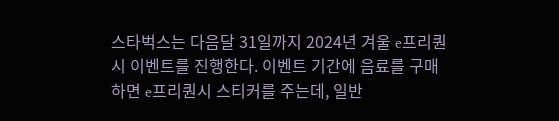스타벅스는 다음달 31일까지 2024년 겨울 e프리퀀시 이벤트를 진행한다. 이벤트 기간에 음료를 구매하면 e프리퀀시 스티커를 주는데, 일반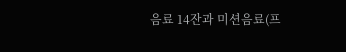음료 14잔과 미션음료(프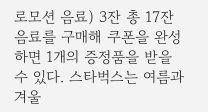로모션 음료) 3잔 총 17잔 음료를 구매해 쿠폰을 완성하면 1개의 증정품을 받을 수 있다. 스타벅스는 여름과 겨울